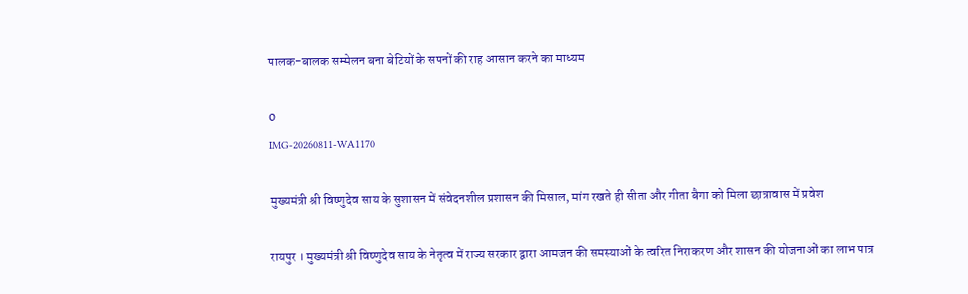पालक-बालक सम्मेलन बना बेटियों के सपनों की राह आसान करने का माध्यम

0
IMG-20260811-WA1170

मुख्यमंत्री श्री विष्णुदेव साय के सुशासन में संवेदनशील प्रशासन की मिसाल, मांग रखते ही सीता और गीता बैगा को मिला छात्रावास में प्रवेश

रायपुर । मुख्यमंत्री श्री विष्णुदेव साय के नेतृत्व में राज्य सरकार द्वारा आमजन की समस्याओं के त्वरित निराकरण और शासन की योजनाओं का लाभ पात्र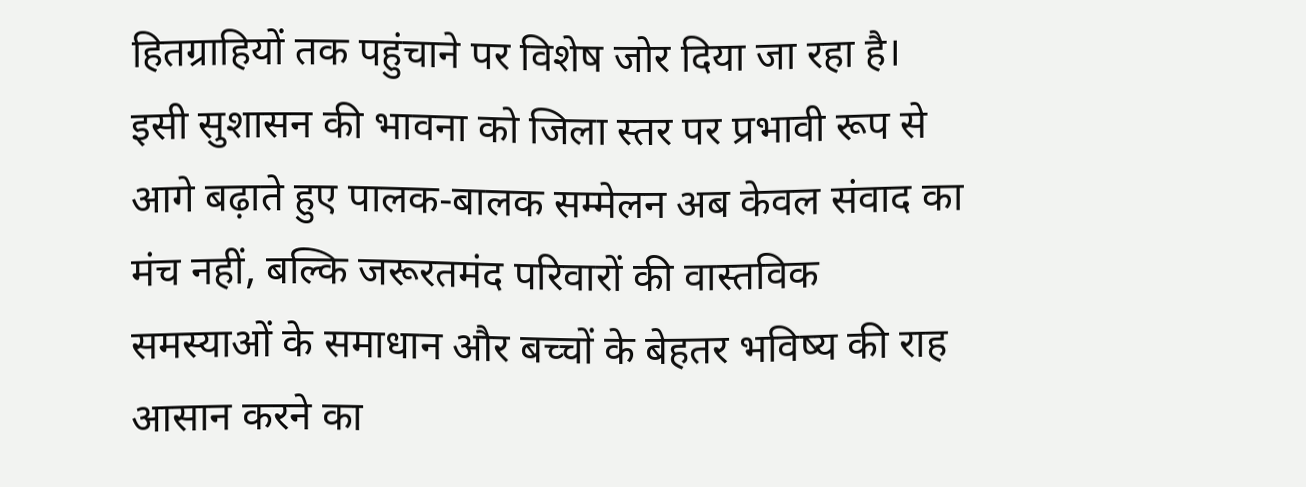हितग्राहियों तक पहुंचाने पर विशेष जोर दिया जा रहा है। इसी सुशासन की भावना को जिला स्तर पर प्रभावी रूप से आगे बढ़ाते हुए पालक-बालक सम्मेलन अब केवल संवाद का मंच नहीं, बल्कि जरूरतमंद परिवारों की वास्तविक समस्याओं के समाधान और बच्चों के बेहतर भविष्य की राह आसान करने का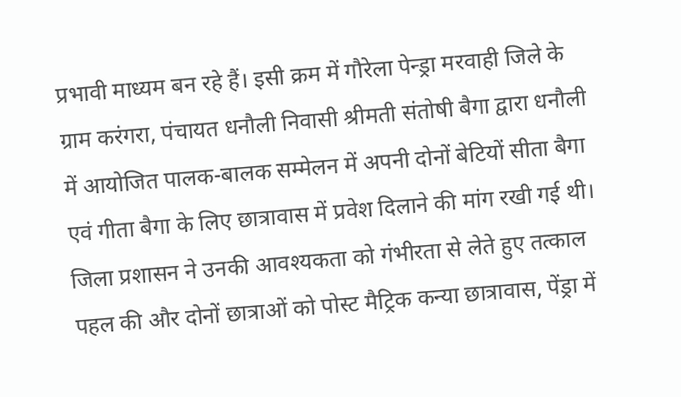प्रभावी माध्यम बन रहे हैं। इसी क्रम में गौरेला पेन्ड्रा मरवाही जिले के ग्राम करंगरा, पंचायत धनौली निवासी श्रीमती संतोषी बैगा द्वारा धनौली में आयोजित पालक-बालक सम्मेलन में अपनी दोनों बेटियों सीता बैगा एवं गीता बैगा के लिए छात्रावास में प्रवेश दिलाने की मांग रखी गई थी। जिला प्रशासन ने उनकी आवश्यकता को गंभीरता से लेते हुए तत्काल पहल की और दोनों छात्राओं को पोस्ट मैट्रिक कन्या छात्रावास, पेंड्रा में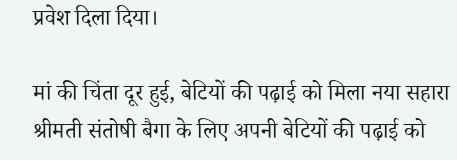प्रवेश दिला दिया।

मां की चिंता दूर हुई, बेटियों की पढ़ाई को मिला नया सहारा श्रीमती संतोषी बैगा के लिए अपनी बेटियों की पढ़ाई को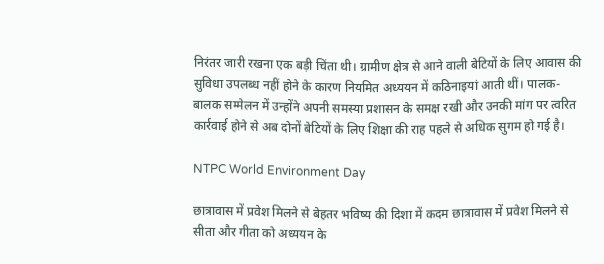निरंतर जारी रखना एक बड़ी चिंता थी। ग्रामीण क्षेत्र से आने वाली बेटियों के लिए आवास की सुविधा उपलब्ध नहीं होने के कारण नियमित अध्ययन में कठिनाइयां आती थीं। पालक-बालक सम्मेलन में उन्होंने अपनी समस्या प्रशासन के समक्ष रखी और उनकी मांग पर त्वरित कार्रवाई होने से अब दोनों बेटियों के लिए शिक्षा की राह पहले से अधिक सुगम हो गई है।

NTPC World Environment Day

छात्रावास में प्रवेश मिलने से बेहतर भविष्य की दिशा में कदम छात्रावास में प्रवेश मिलने से सीता और गीता को अध्ययन के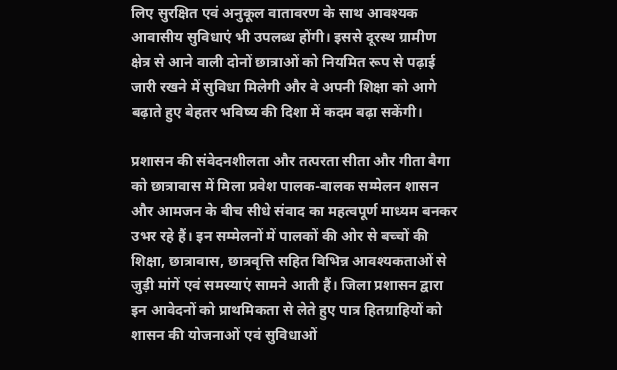लिए सुरक्षित एवं अनुकूल वातावरण के साथ आवश्यक आवासीय सुविधाएं भी उपलब्ध होंगी। इससे दूरस्थ ग्रामीण क्षेत्र से आने वाली दोनों छात्राओं को नियमित रूप से पढ़ाई जारी रखने में सुविधा मिलेगी और वे अपनी शिक्षा को आगे बढ़ाते हुए बेहतर भविष्य की दिशा में कदम बढ़ा सकेंगी।

प्रशासन की संवेदनशीलता और तत्परता सीता और गीता बैगा को छात्रावास में मिला प्रवेश पालक-बालक सम्मेलन शासन और आमजन के बीच सीधे संवाद का महत्वपूर्ण माध्यम बनकर उभर रहे हैं। इन सम्मेलनों में पालकों की ओर से बच्चों की शिक्षा, छात्रावास, छात्रवृत्ति सहित विभिन्न आवश्यकताओं से जुड़ी मांगें एवं समस्याएं सामने आती हैं। जिला प्रशासन द्वारा इन आवेदनों को प्राथमिकता से लेते हुए पात्र हितग्राहियों को शासन की योजनाओं एवं सुविधाओं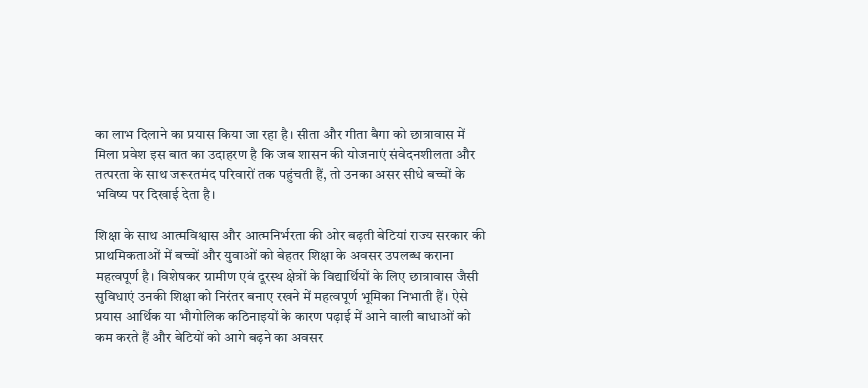का लाभ दिलाने का प्रयास किया जा रहा है। सीता और गीता बैगा को छात्रावास में मिला प्रवेश इस बात का उदाहरण है कि जब शासन की योजनाएं संवेदनशीलता और तत्परता के साथ जरूरतमंद परिवारों तक पहुंचती हैं, तो उनका असर सीधे बच्चों के भविष्य पर दिखाई देता है।

शिक्षा के साथ आत्मविश्वास और आत्मनिर्भरता की ओर बढ़ती बेटियां राज्य सरकार की प्राथमिकताओं में बच्चों और युवाओं को बेहतर शिक्षा के अवसर उपलब्ध कराना महत्वपूर्ण है। विशेषकर ग्रामीण एवं दूरस्थ क्षेत्रों के विद्यार्थियों के लिए छात्रावास जैसी सुविधाएं उनकी शिक्षा को निरंतर बनाए रखने में महत्वपूर्ण भूमिका निभाती हैं। ऐसे प्रयास आर्थिक या भौगोलिक कठिनाइयों के कारण पढ़ाई में आने वाली बाधाओं को कम करते हैं और बेटियों को आगे बढ़ने का अवसर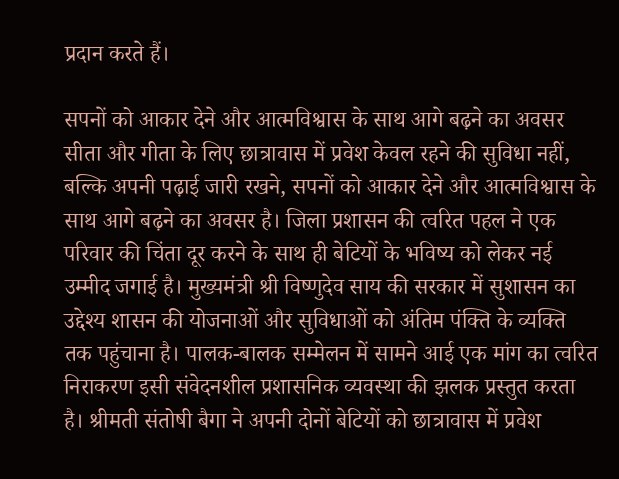प्रदान करते हैं।

सपनों को आकार देने और आत्मविश्वास के साथ आगे बढ़ने का अवसर सीता और गीता के लिए छात्रावास में प्रवेश केवल रहने की सुविधा नहीं, बल्कि अपनी पढ़ाई जारी रखने, सपनों को आकार देने और आत्मविश्वास के साथ आगे बढ़ने का अवसर है। जिला प्रशासन की त्वरित पहल ने एक परिवार की चिंता दूर करने के साथ ही बेटियों के भविष्य को लेकर नई उम्मीद जगाई है। मुख्यमंत्री श्री विष्णुदेव साय की सरकार में सुशासन का उद्देश्य शासन की योजनाओं और सुविधाओं को अंतिम पंक्ति के व्यक्ति तक पहुंचाना है। पालक-बालक सम्मेलन में सामने आई एक मांग का त्वरित निराकरण इसी संवेदनशील प्रशासनिक व्यवस्था की झलक प्रस्तुत करता है। श्रीमती संतोषी बैगा ने अपनी दोनों बेटियों को छात्रावास में प्रवेश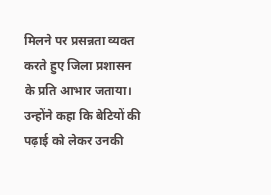मिलने पर प्रसन्नता व्यक्त करते हुए जिला प्रशासन के प्रति आभार जताया। उन्होंने कहा कि बेटियों की पढ़ाई को लेकर उनकी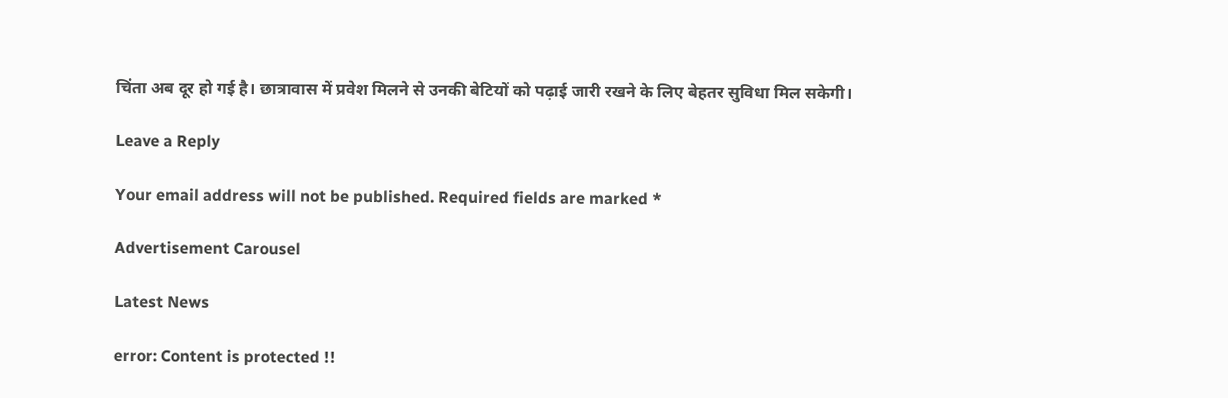चिंता अब दूर हो गई है। छात्रावास में प्रवेश मिलने से उनकी बेटियों को पढ़ाई जारी रखने के लिए बेहतर सुविधा मिल सकेगी।

Leave a Reply

Your email address will not be published. Required fields are marked *

Advertisement Carousel

Latest News

error: Content is protected !!